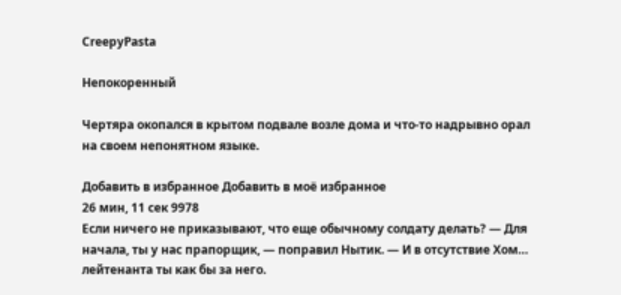CreepyPasta

Непокоренный

Чертяра окопался в крытом подвале возле дома и что-то надрывно орал на своем непонятном языке.

Добавить в избранное Добавить в моё избранное
26 мин, 11 сек 9978
Если ничего не приказывают, что еще обычному солдату делать? — Для начала, ты у нас прапорщик, — поправил Нытик. — И в отсутствие Хом… лейтенанта ты как бы за него.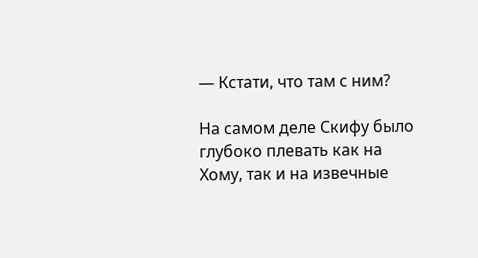— Кстати, что там с ним?

На самом деле Скифу было глубоко плевать как на Хому, так и на извечные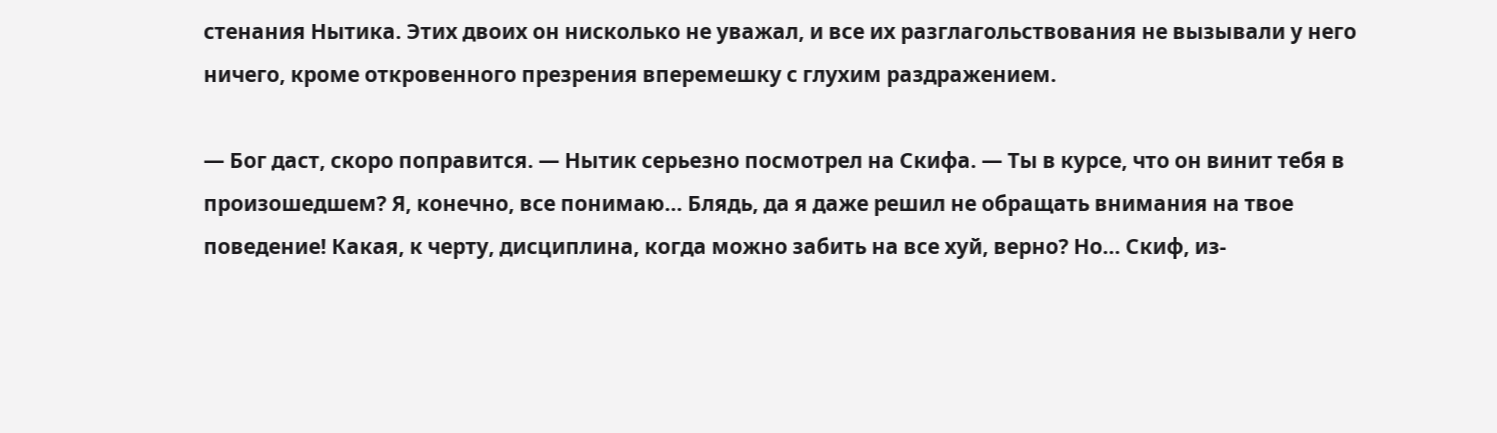стенания Нытика. Этих двоих он нисколько не уважал, и все их разглагольствования не вызывали у него ничего, кроме откровенного презрения вперемешку с глухим раздражением.

— Бог даст, скоро поправится. — Нытик серьезно посмотрел на Скифа. — Ты в курсе, что он винит тебя в произошедшем? Я, конечно, все понимаю… Блядь, да я даже решил не обращать внимания на твое поведение! Какая, к черту, дисциплина, когда можно забить на все хуй, верно? Но… Скиф, из-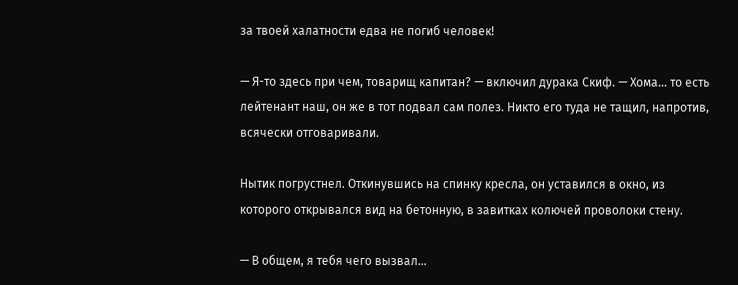за твоей халатности едва не погиб человек!

— Я-то здесь при чем, товарищ капитан? — включил дурака Скиф. — Хома… то есть лейтенант наш, он же в тот подвал сам полез. Никто его туда не тащил, напротив, всячески отговаривали.

Нытик погрустнел. Откинувшись на спинку кресла, он уставился в окно, из которого открывался вид на бетонную, в завитках колючей проволоки стену.

— В общем, я тебя чего вызвал…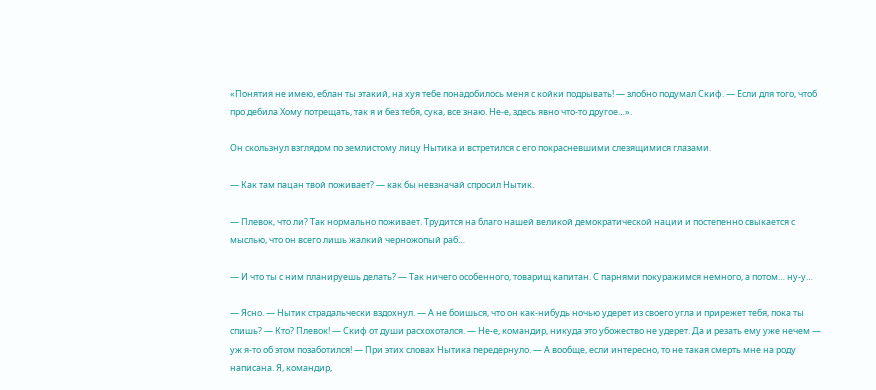«Понятия не имею, еблан ты этакий, на хуя тебе понадобилось меня с койки подрывать! — злобно подумал Скиф. — Если для того, чтоб про дебила Хому потрещать, так я и без тебя, сука, все знаю. Не-е, здесь явно что-то другое…».

Он скользнул взглядом по землистому лицу Нытика и встретился с его покрасневшими слезящимися глазами.

— Как там пацан твой поживает? — как бы невзначай спросил Нытик.

— Плевок, что ли? Так нормально поживает. Трудится на благо нашей великой демократической нации и постепенно свыкается с мыслью, что он всего лишь жалкий черножопый раб…

— И что ты с ним планируешь делать? — Так ничего особенного, товарищ капитан. С парнями покуражимся немного, а потом… ну-у…

— Ясно. — Нытик страдальчески вздохнул. — А не боишься, что он как-нибудь ночью удерет из своего угла и прирежет тебя, пока ты спишь? — Кто? Плевок! — Скиф от души расхохотался. — Не-е, командир, никуда это убожество не удерет. Да и резать ему уже нечем — уж я-то об этом позаботился! — При этих словах Нытика передернуло. — А вообще, если интересно, то не такая смерть мне на роду написана. Я, командир,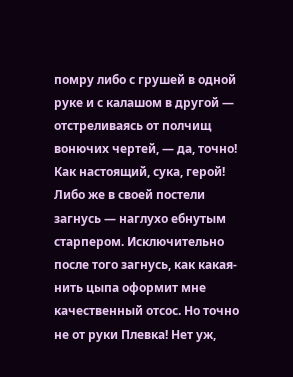помру либо с грушей в одной руке и с калашом в другой — отстреливаясь от полчищ вонючих чертей, — да, точно! Как настоящий, сука, герой! Либо же в своей постели загнусь — наглухо ебнутым старпером. Исключительно после того загнусь, как какая-нить цыпа оформит мне качественный отсос. Но точно не от руки Плевка! Нет уж,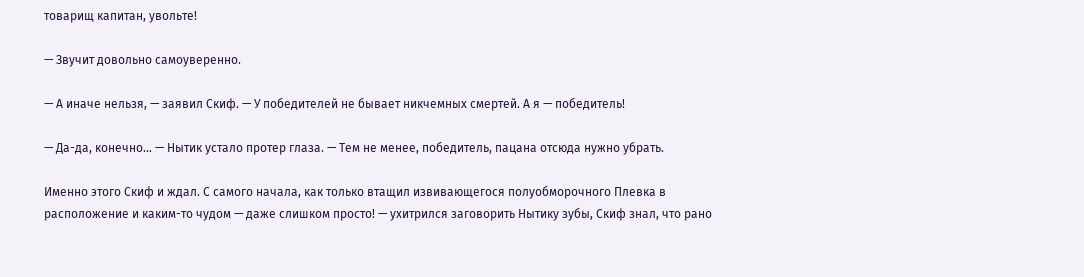товарищ капитан, увольте!

— Звучит довольно самоуверенно.

— А иначе нельзя, — заявил Скиф. — У победителей не бывает никчемных смертей. А я — победитель!

— Да-да, конечно… — Нытик устало протер глаза. — Тем не менее, победитель, пацана отсюда нужно убрать.

Именно этого Скиф и ждал. С самого начала, как только втащил извивающегося полуобморочного Плевка в расположение и каким-то чудом — даже слишком просто! — ухитрился заговорить Нытику зубы, Скиф знал, что рано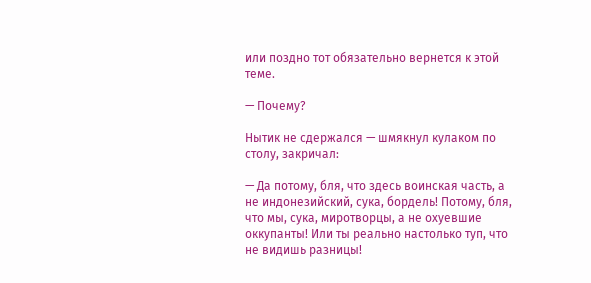или поздно тот обязательно вернется к этой теме.

— Почему?

Нытик не сдержался — шмякнул кулаком по столу, закричал:

— Да потому, бля, что здесь воинская часть, а не индонезийский, сука, бордель! Потому, бля, что мы, сука, миротворцы, а не охуевшие оккупанты! Или ты реально настолько туп, что не видишь разницы!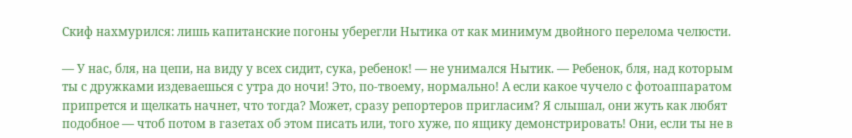Скиф нахмурился: лишь капитанские погоны уберегли Нытика от как минимум двойного перелома челюсти.

— У нас, бля, на цепи, на виду у всех сидит, сука, ребенок! — не унимался Нытик. — Ребенок, бля, над которым ты с дружками издеваешься с утра до ночи! Это, по-твоему, нормально! А если какое чучело с фотоаппаратом припрется и щелкать начнет, что тогда? Может, сразу репортеров пригласим? Я слышал, они жуть как любят подобное — чтоб потом в газетах об этом писать или, того хуже, по ящику демонстрировать! Они, если ты не в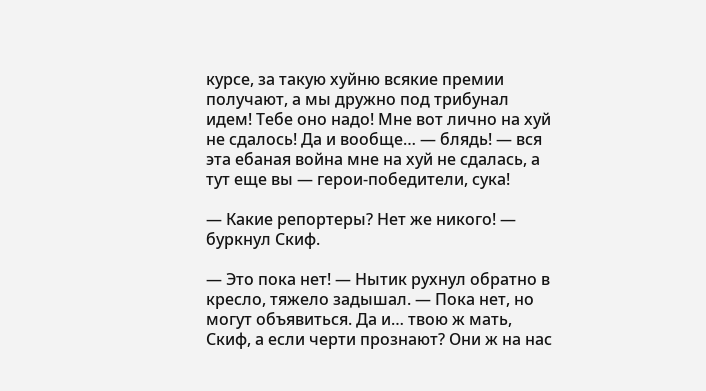курсе, за такую хуйню всякие премии получают, а мы дружно под трибунал идем! Тебе оно надо! Мне вот лично на хуй не сдалось! Да и вообще… — блядь! — вся эта ебаная война мне на хуй не сдалась, а тут еще вы — герои-победители, сука!

— Какие репортеры? Нет же никого! — буркнул Скиф.

— Это пока нет! — Нытик рухнул обратно в кресло, тяжело задышал. — Пока нет, но могут объявиться. Да и… твою ж мать, Скиф, а если черти прознают? Они ж на нас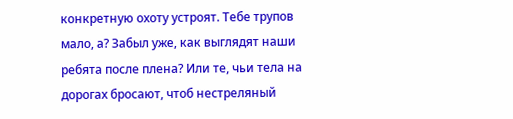конкретную охоту устроят. Тебе трупов мало, а? Забыл уже, как выглядят наши ребята после плена? Или те, чьи тела на дорогах бросают, чтоб нестреляный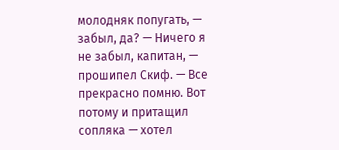молодняк попугать, — забыл, да? — Ничего я не забыл, капитан, — прошипел Скиф. — Все прекрасно помню. Вот потому и притащил сопляка — хотел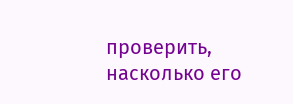проверить, насколько его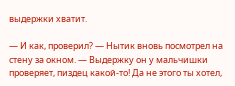выдержки хватит.

— И как, проверил? — Нытик вновь посмотрел на стену за окном. — Выдержку он у мальчишки проверяет, пиздец какой-то! Да не этого ты хотел,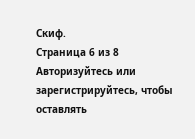Скиф.
Страница 6 из 8
Авторизуйтесь или зарегистрируйтесь, чтобы оставлять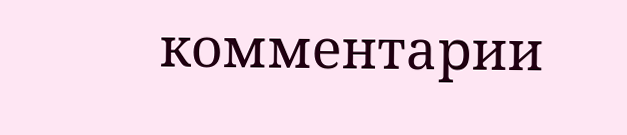комментарии